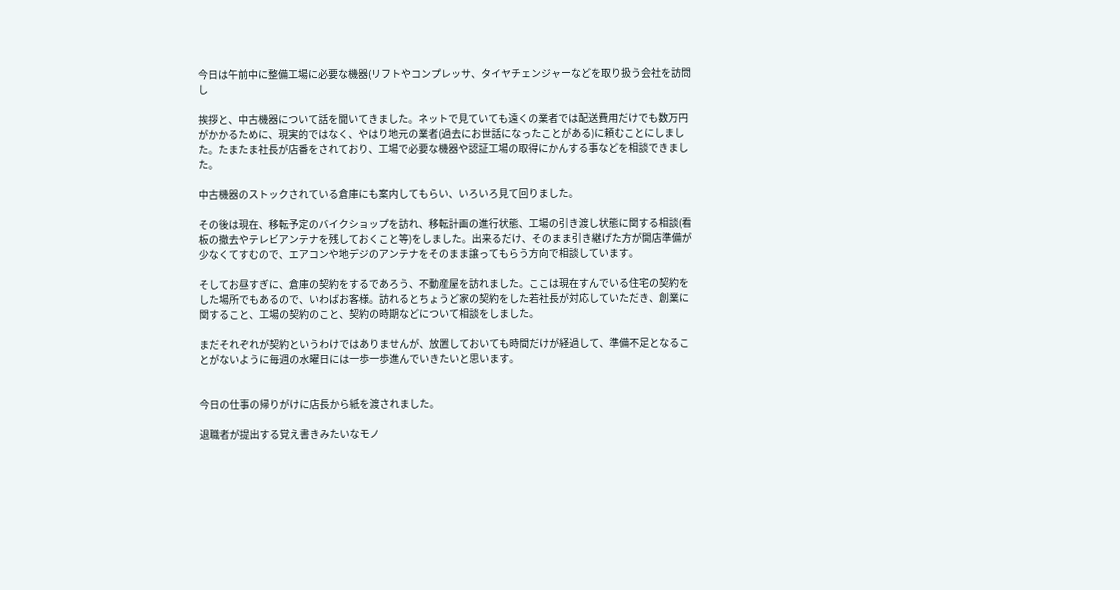今日は午前中に整備工場に必要な機器(リフトやコンプレッサ、タイヤチェンジャーなどを取り扱う会社を訪問し

挨拶と、中古機器について話を聞いてきました。ネットで見ていても遠くの業者では配送費用だけでも数万円がかかるために、現実的ではなく、やはり地元の業者(過去にお世話になったことがある)に頼むことにしました。たまたま社長が店番をされており、工場で必要な機器や認証工場の取得にかんする事などを相談できました。

中古機器のストックされている倉庫にも案内してもらい、いろいろ見て回りました。

その後は現在、移転予定のバイクショップを訪れ、移転計画の進行状態、工場の引き渡し状態に関する相談(看板の撤去やテレビアンテナを残しておくこと等)をしました。出来るだけ、そのまま引き継げた方が開店準備が少なくてすむので、エアコンや地デジのアンテナをそのまま譲ってもらう方向で相談しています。

そしてお昼すぎに、倉庫の契約をするであろう、不動産屋を訪れました。ここは現在すんでいる住宅の契約をした場所でもあるので、いわばお客様。訪れるとちょうど家の契約をした若社長が対応していただき、創業に関すること、工場の契約のこと、契約の時期などについて相談をしました。

まだそれぞれが契約というわけではありませんが、放置しておいても時間だけが経過して、準備不足となることがないように毎週の水曜日には一歩一歩進んでいきたいと思います。


今日の仕事の帰りがけに店長から紙を渡されました。

退職者が提出する覚え書きみたいなモノ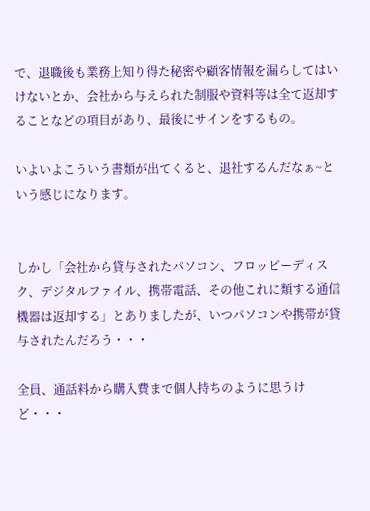で、退職後も業務上知り得た秘密や顧客情報を漏らしてはいけないとか、会社から与えられた制服や資料等は全て返却することなどの項目があり、最後にサインをするもの。

いよいよこういう書類が出てくると、退社するんだなぁ~という感じになります。


しかし「会社から貸与されたパソコン、フロッピーディスク、デジタルファイル、携帯電話、その他これに類する通信機器は返却する」とありましたが、いつパソコンや携帯が貸与されたんだろう・・・

全員、通話料から購入費まで個人持ちのように思うけど・・・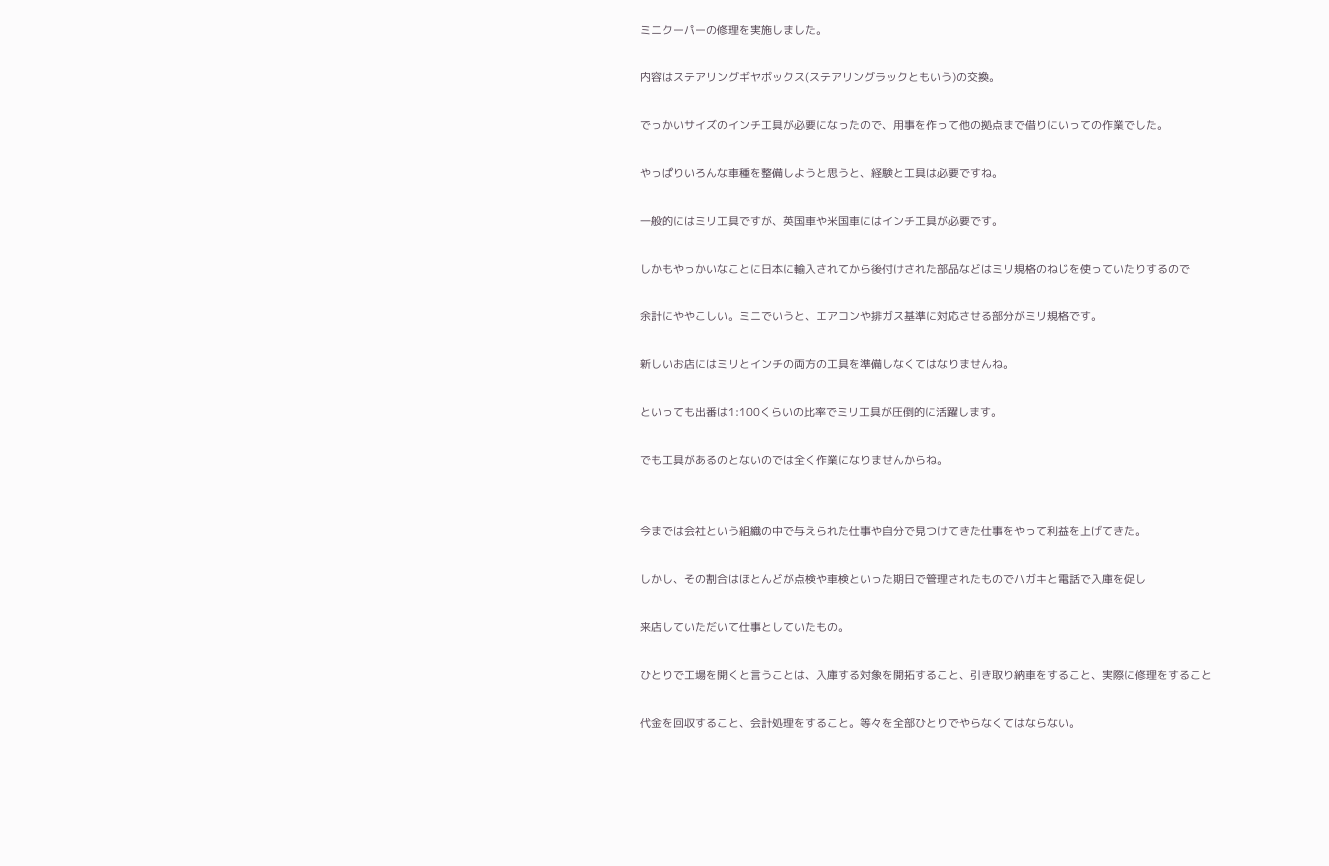ミニクーパーの修理を実施しました。

内容はステアリングギヤボックス(ステアリングラックともいう)の交換。

でっかいサイズのインチ工具が必要になったので、用事を作って他の拠点まで借りにいっての作業でした。

やっぱりいろんな車種を整備しようと思うと、経験と工具は必要ですね。

一般的にはミリ工具ですが、英国車や米国車にはインチ工具が必要です。

しかもやっかいなことに日本に輸入されてから後付けされた部品などはミリ規格のねじを使っていたりするので

余計にややこしい。ミニでいうと、エアコンや排ガス基準に対応させる部分がミリ規格です。

新しいお店にはミリとインチの両方の工具を準備しなくてはなりませんね。

といっても出番は1:100くらいの比率でミリ工具が圧倒的に活躍します。

でも工具があるのとないのでは全く作業になりませんからね。


今までは会社という組織の中で与えられた仕事や自分で見つけてきた仕事をやって利益を上げてきた。

しかし、その割合はほとんどが点検や車検といった期日で管理されたものでハガキと電話で入庫を促し

来店していただいて仕事としていたもの。

ひとりで工場を開くと言うことは、入庫する対象を開拓すること、引き取り納車をすること、実際に修理をすること

代金を回収すること、会計処理をすること。等々を全部ひとりでやらなくてはならない。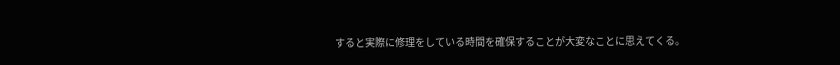すると実際に修理をしている時間を確保することが大変なことに思えてくる。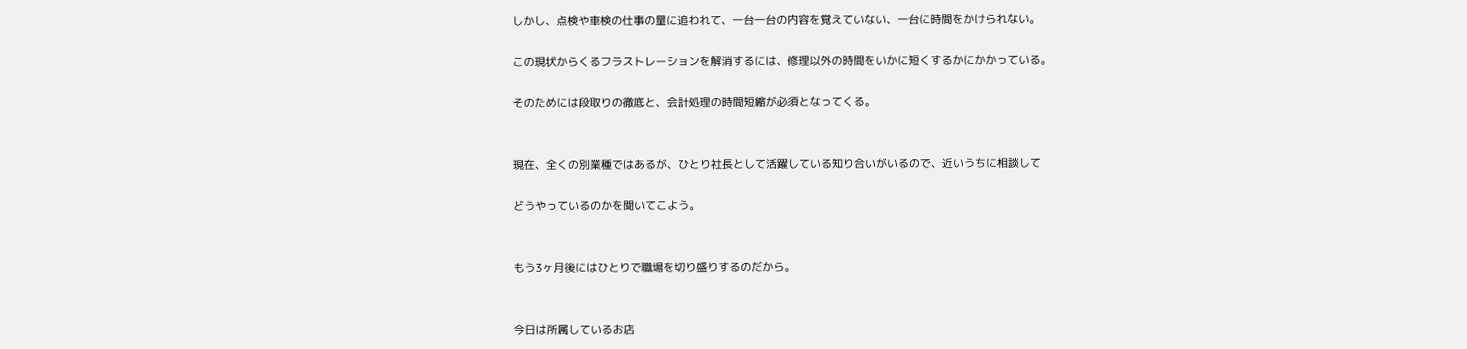しかし、点検や車検の仕事の量に追われて、一台一台の内容を覚えていない、一台に時間をかけられない。

この現状からくるフラストレーションを解消するには、修理以外の時間をいかに短くするかにかかっている。

そのためには段取りの徹底と、会計処理の時間短縮が必須となってくる。


現在、全くの別業種ではあるが、ひとり社長として活躍している知り合いがいるので、近いうちに相談して

どうやっているのかを聞いてこよう。


もう3ヶ月後にはひとりで職場を切り盛りするのだから。


今日は所属しているお店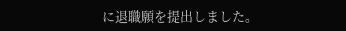に退職願を提出しました。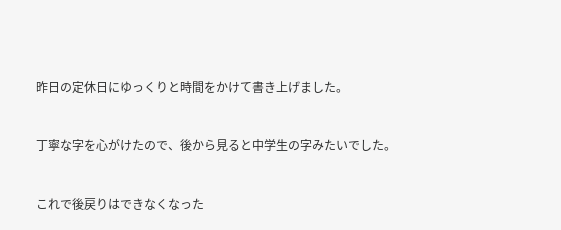昨日の定休日にゆっくりと時間をかけて書き上げました。


丁寧な字を心がけたので、後から見ると中学生の字みたいでした。


これで後戻りはできなくなった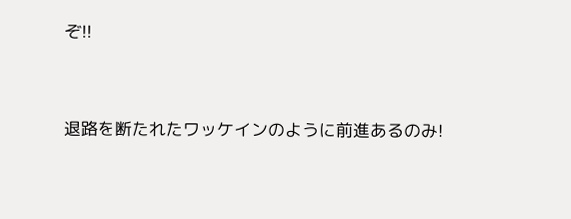ぞ!!


退路を断たれたワッケインのように前進あるのみ!